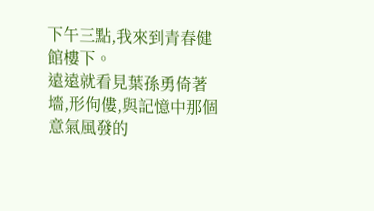下午三點,我來到青春健館樓下。
遠遠就看見葉孫勇倚著墻,形佝僂,與記憶中那個意氣風發的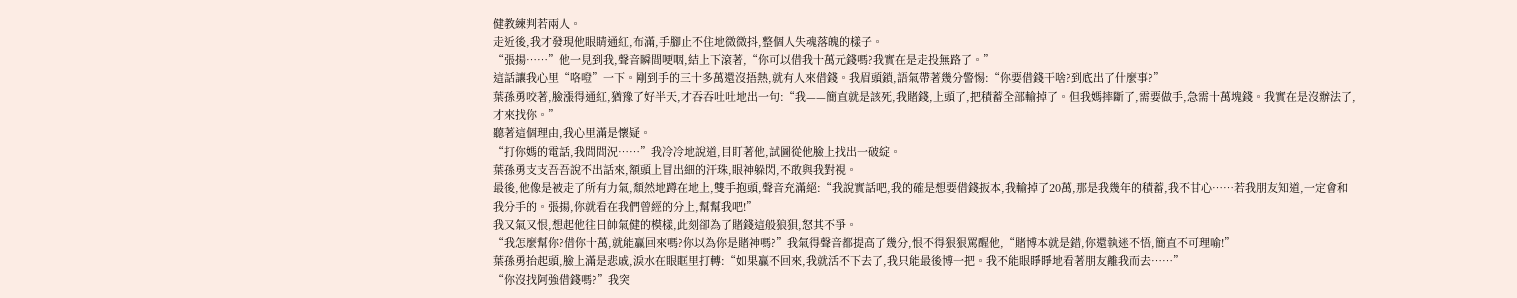健教練判若兩人。
走近後,我才發現他眼睛通紅,布滿,手腳止不住地微微抖,整個人失魂落魄的樣子。
“張揚……”他一見到我,聲音瞬間哽咽,結上下滾著,“你可以借我十萬元錢嗎?我實在是走投無路了。”
這話讓我心里“咯噔”一下。剛到手的三十多萬還沒捂熱,就有人來借錢。我眉頭鎖,語氣帶著幾分警惕:“你要借錢干啥?到底出了什麼事?”
葉孫勇咬著,臉漲得通紅,猶豫了好半天,才吞吞吐吐地出一句:“我——簡直就是該死,我賭錢,上頭了,把積蓄全部輸掉了。但我媽摔斷了,需要做手,急需十萬塊錢。我實在是沒辦法了,才來找你。”
聽著這個理由,我心里滿是懷疑。
“打你媽的電話,我問問況……”我冷冷地說道,目盯著他,試圖從他臉上找出一破綻。
葉孫勇支支吾吾說不出話來,額頭上冒出細的汗珠,眼神躲閃,不敢與我對視。
最後,他像是被走了所有力氣,頹然地蹲在地上,雙手抱頭,聲音充滿絕:“我說實話吧,我的確是想要借錢扳本,我輸掉了20萬,那是我幾年的積蓄,我不甘心……若我朋友知道,一定會和我分手的。張揚,你就看在我們曾經的分上,幫幫我吧!”
我又氣又恨,想起他往日帥氣健的模樣,此刻卻為了賭錢這般狼狽,怒其不爭。
“我怎麼幫你?借你十萬,就能贏回來嗎?你以為你是賭神嗎?”我氣得聲音都提高了幾分,恨不得狠狠罵醒他,“賭博本就是錯,你還執迷不悟,簡直不可理喻!”
葉孫勇抬起頭,臉上滿是悲戚,淚水在眼眶里打轉:“如果贏不回來,我就活不下去了,我只能最後博一把。我不能眼睜睜地看著朋友離我而去……”
“你沒找阿強借錢嗎?”我突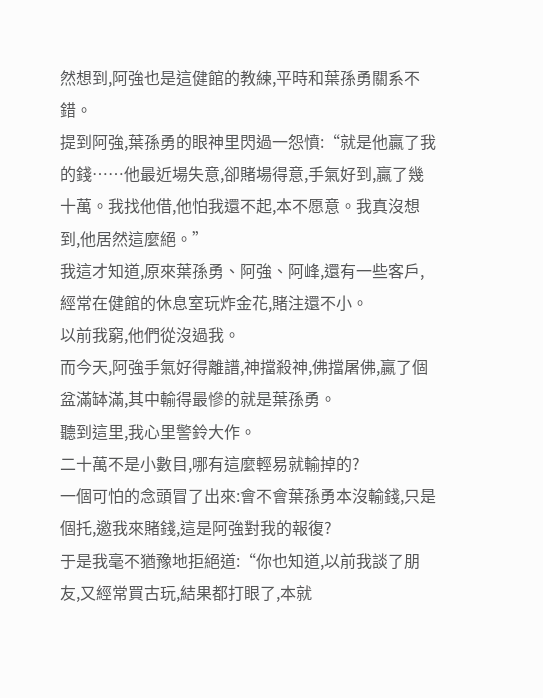然想到,阿強也是這健館的教練,平時和葉孫勇關系不錯。
提到阿強,葉孫勇的眼神里閃過一怨憤:“就是他贏了我的錢……他最近場失意,卻賭場得意,手氣好到,贏了幾十萬。我找他借,他怕我還不起,本不愿意。我真沒想到,他居然這麼絕。”
我這才知道,原來葉孫勇、阿強、阿峰,還有一些客戶,經常在健館的休息室玩炸金花,賭注還不小。
以前我窮,他們從沒過我。
而今天,阿強手氣好得離譜,神擋殺神,佛擋屠佛,贏了個盆滿缽滿,其中輸得最慘的就是葉孫勇。
聽到這里,我心里警鈴大作。
二十萬不是小數目,哪有這麼輕易就輸掉的?
一個可怕的念頭冒了出來:會不會葉孫勇本沒輸錢,只是個托,邀我來賭錢,這是阿強對我的報復?
于是我毫不猶豫地拒絕道:“你也知道,以前我談了朋友,又經常買古玩,結果都打眼了,本就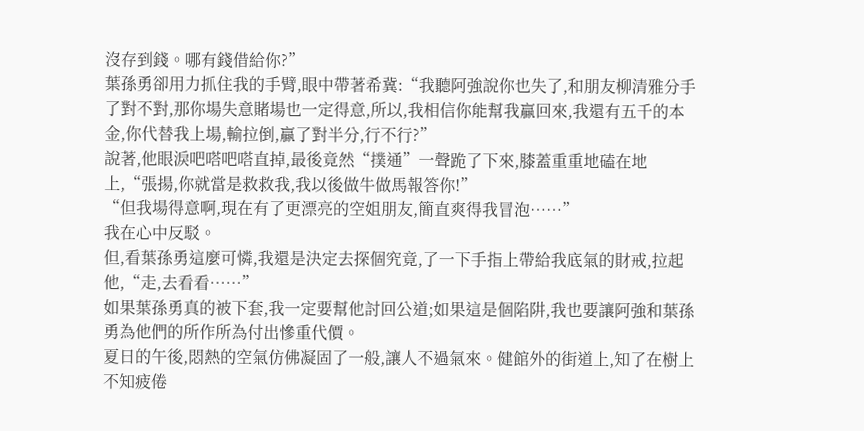沒存到錢。哪有錢借給你?”
葉孫勇卻用力抓住我的手臂,眼中帶著希冀:“我聽阿強說你也失了,和朋友柳清雅分手了對不對,那你場失意賭場也一定得意,所以,我相信你能幫我贏回來,我還有五千的本金,你代替我上場,輸拉倒,贏了對半分,行不行?”
說著,他眼淚吧嗒吧嗒直掉,最後竟然“撲通”一聲跪了下來,膝蓋重重地磕在地上,“張揚,你就當是救救我,我以後做牛做馬報答你!”
“但我場得意啊,現在有了更漂亮的空姐朋友,簡直爽得我冒泡……”
我在心中反駁。
但,看葉孫勇這麼可憐,我還是決定去探個究竟,了一下手指上帶給我底氣的財戒,拉起他,“走,去看看……”
如果葉孫勇真的被下套,我一定要幫他討回公道;如果這是個陷阱,我也要讓阿強和葉孫勇為他們的所作所為付出慘重代價。
夏日的午後,悶熱的空氣仿佛凝固了一般,讓人不過氣來。健館外的街道上,知了在樹上不知疲倦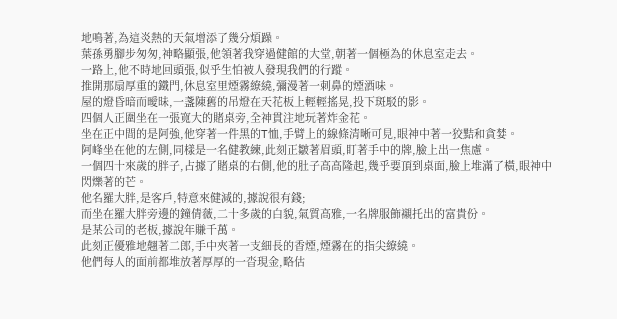地鳴著,為這炎熱的天氣增添了幾分煩躁。
葉孫勇腳步匆匆,神略顯張,他領著我穿過健館的大堂,朝著一個極為的休息室走去。
一路上,他不時地回頭張,似乎生怕被人發現我們的行蹤。
推開那扇厚重的鐵門,休息室里煙霧繚繞,彌漫著一刺鼻的煙酒味。
屋的燈昏暗而曖昧,一盞陳舊的吊燈在天花板上輕輕搖晃,投下斑駁的影。
四個人正圍坐在一張寬大的賭桌旁,全神貫注地玩著炸金花。
坐在正中間的是阿強,他穿著一件黑的T恤,手臂上的線條清晰可見,眼神中著一狡黠和貪婪。
阿峰坐在他的左側,同樣是一名健教練,此刻正皺著眉頭,盯著手中的牌,臉上出一焦慮。
一個四十來歲的胖子,占據了賭桌的右側,他的肚子高高隆起,幾乎要頂到桌面,臉上堆滿了橫,眼神中閃爍著的芒。
他名羅大胖,是客戶,特意來健減的,據說很有錢;
而坐在羅大胖旁邊的鐘倩薇,二十多歲的白貌,氣質高雅,一名牌服飾襯托出的富貴份。
是某公司的老板,據說年賺千萬。
此刻正優雅地翹著二郎,手中夾著一支細長的香煙,煙霧在的指尖繚繞。
他們每人的面前都堆放著厚厚的一沓現金,略估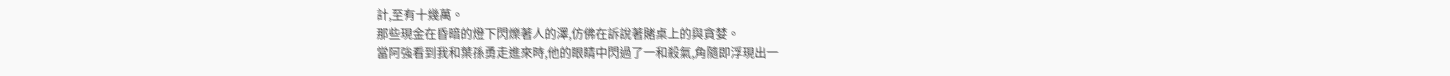計,至有十幾萬。
那些現金在昏暗的燈下閃爍著人的澤,仿佛在訴說著賭桌上的與貪婪。
當阿強看到我和葉孫勇走進來時,他的眼睛中閃過了一和殺氣,角隨即浮現出一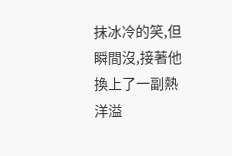抹冰冷的笑,但瞬間沒,接著他換上了一副熱洋溢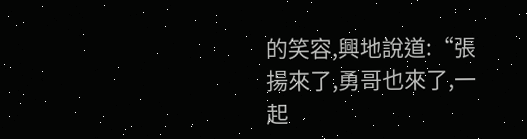的笑容,興地說道:“張揚來了,勇哥也來了,一起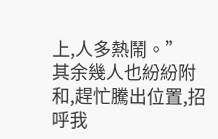上,人多熱鬧。”
其余幾人也紛紛附和,趕忙騰出位置,招呼我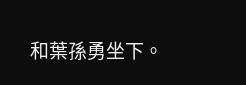和葉孫勇坐下。